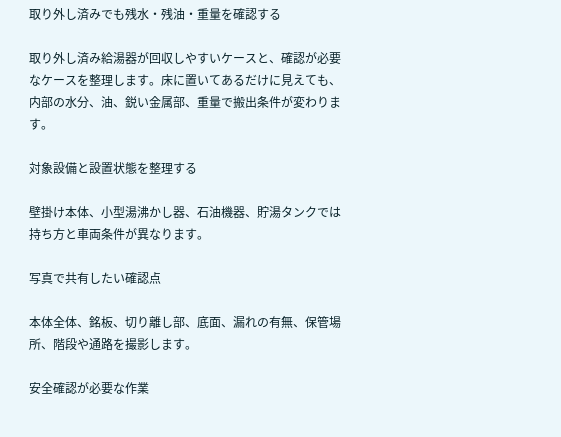取り外し済みでも残水・残油・重量を確認する

取り外し済み給湯器が回収しやすいケースと、確認が必要なケースを整理します。床に置いてあるだけに見えても、内部の水分、油、鋭い金属部、重量で搬出条件が変わります。

対象設備と設置状態を整理する

壁掛け本体、小型湯沸かし器、石油機器、貯湯タンクでは持ち方と車両条件が異なります。

写真で共有したい確認点

本体全体、銘板、切り離し部、底面、漏れの有無、保管場所、階段や通路を撮影します。

安全確認が必要な作業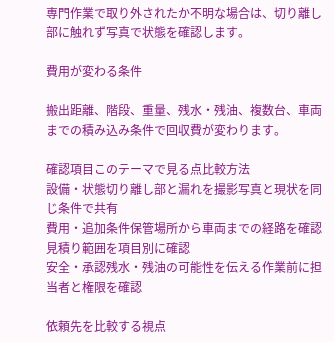専門作業で取り外されたか不明な場合は、切り離し部に触れず写真で状態を確認します。

費用が変わる条件

搬出距離、階段、重量、残水・残油、複数台、車両までの積み込み条件で回収費が変わります。

確認項目このテーマで見る点比較方法
設備・状態切り離し部と漏れを撮影写真と現状を同じ条件で共有
費用・追加条件保管場所から車両までの経路を確認見積り範囲を項目別に確認
安全・承認残水・残油の可能性を伝える作業前に担当者と権限を確認

依頼先を比較する視点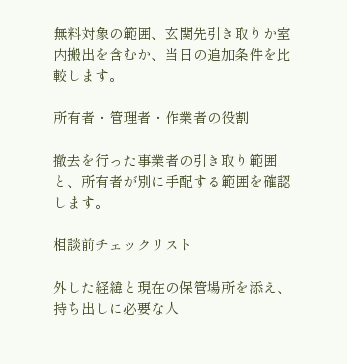無料対象の範囲、玄関先引き取りか室内搬出を含むか、当日の追加条件を比較します。

所有者・管理者・作業者の役割

撤去を行った事業者の引き取り範囲と、所有者が別に手配する範囲を確認します。

相談前チェックリスト

外した経緯と現在の保管場所を添え、持ち出しに必要な人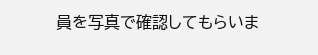員を写真で確認してもらいま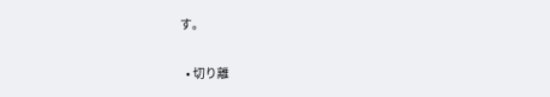す。

  • 切り離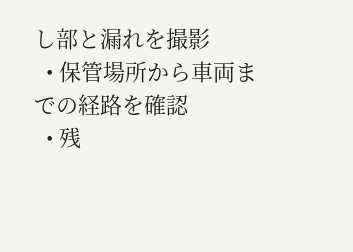し部と漏れを撮影
  • 保管場所から車両までの経路を確認
  • 残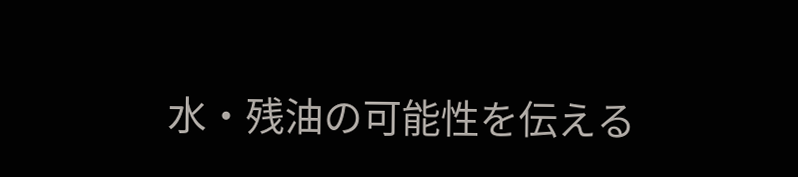水・残油の可能性を伝える